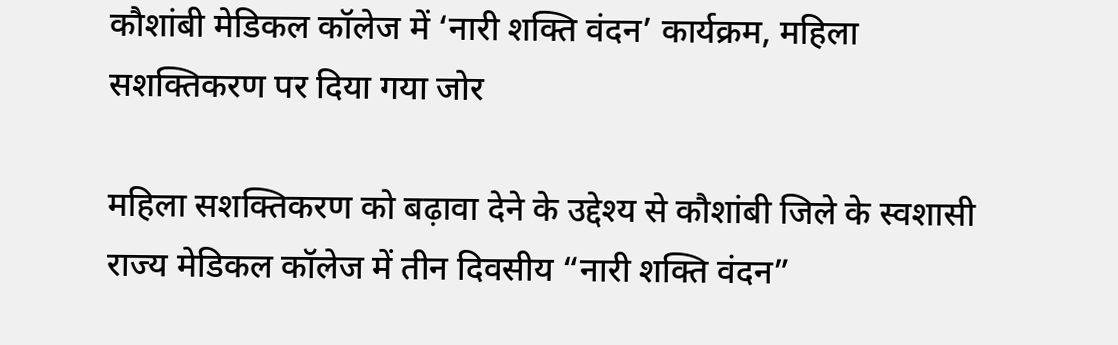कौशांबी मेडिकल कॉलेज में ‘नारी शक्ति वंदन’ कार्यक्रम, महिला सशक्तिकरण पर दिया गया जोर

महिला सशक्तिकरण को बढ़ावा देने के उद्देश्य से कौशांबी जिले के स्वशासी राज्य मेडिकल कॉलेज में तीन दिवसीय “नारी शक्ति वंदन”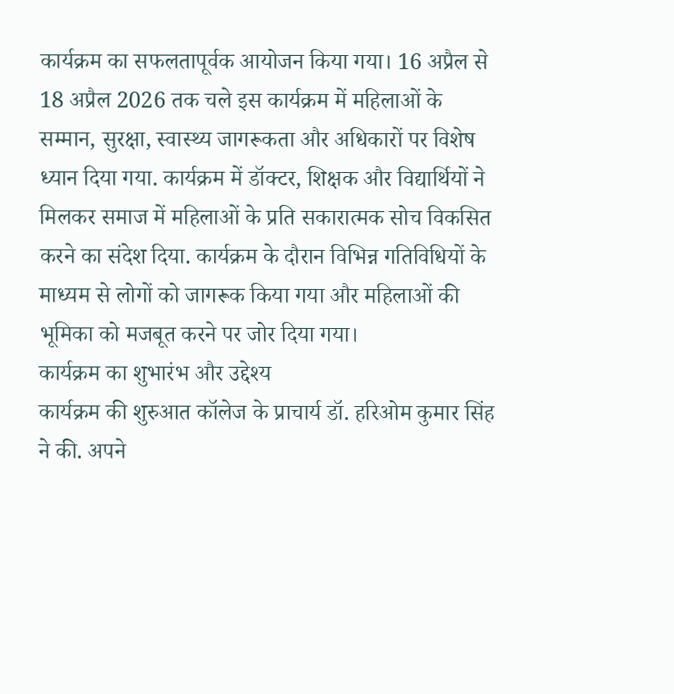कार्यक्रम का सफलतापूर्वक आयोजन किया गया। 16 अप्रैल से 18 अप्रैल 2026 तक चले इस कार्यक्रम में महिलाओं के सम्मान, सुरक्षा, स्वास्थ्य जागरूकता और अधिकारों पर विशेष ध्यान दिया गया. कार्यक्रम में डॉक्टर, शिक्षक और विद्यार्थियों ने मिलकर समाज में महिलाओं के प्रति सकारात्मक सोच विकसित करने का संदेश दिया. कार्यक्रम के दौरान विभिन्न गतिविधियों के माध्यम से लोगों को जागरूक किया गया और महिलाओं की भूमिका को मजबूत करने पर जोर दिया गया।
कार्यक्रम का शुभारंभ और उद्देश्य
कार्यक्रम की शुरुआत कॉलेज के प्राचार्य डॉ. हरिओम कुमार सिंह ने की. अपने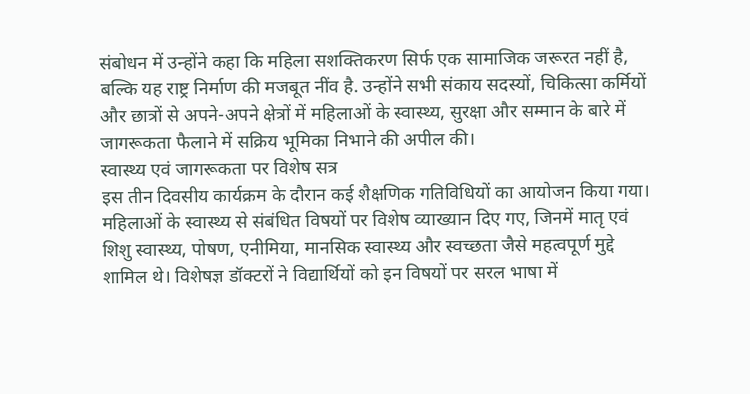संबोधन में उन्होंने कहा कि महिला सशक्तिकरण सिर्फ एक सामाजिक जरूरत नहीं है, बल्कि यह राष्ट्र निर्माण की मजबूत नींव है. उन्होंने सभी संकाय सदस्यों, चिकित्सा कर्मियों और छात्रों से अपने-अपने क्षेत्रों में महिलाओं के स्वास्थ्य, सुरक्षा और सम्मान के बारे में जागरूकता फैलाने में सक्रिय भूमिका निभाने की अपील की।
स्वास्थ्य एवं जागरूकता पर विशेष सत्र
इस तीन दिवसीय कार्यक्रम के दौरान कई शैक्षणिक गतिविधियों का आयोजन किया गया। महिलाओं के स्वास्थ्य से संबंधित विषयों पर विशेष व्याख्यान दिए गए, जिनमें मातृ एवं शिशु स्वास्थ्य, पोषण, एनीमिया, मानसिक स्वास्थ्य और स्वच्छता जैसे महत्वपूर्ण मुद्दे शामिल थे। विशेषज्ञ डॉक्टरों ने विद्यार्थियों को इन विषयों पर सरल भाषा में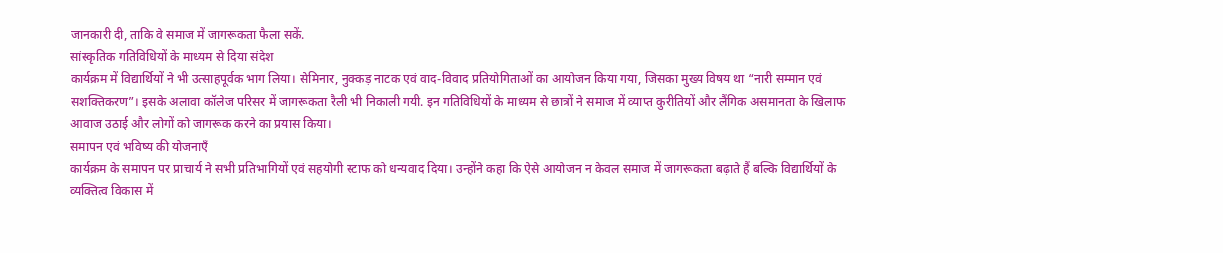जानकारी दी, ताकि वे समाज में जागरूकता फैला सकें.
सांस्कृतिक गतिविधियों के माध्यम से दिया संदेश
कार्यक्रम में विद्यार्थियों ने भी उत्साहपूर्वक भाग लिया। सेमिनार, नुक्कड़ नाटक एवं वाद-विवाद प्रतियोगिताओं का आयोजन किया गया, जिसका मुख्य विषय था “नारी सम्मान एवं सशक्तिकरण”। इसके अलावा कॉलेज परिसर में जागरूकता रैली भी निकाली गयी. इन गतिविधियों के माध्यम से छात्रों ने समाज में व्याप्त कुरीतियों और लैंगिक असमानता के खिलाफ आवाज उठाई और लोगों को जागरूक करने का प्रयास किया।
समापन एवं भविष्य की योजनाएँ
कार्यक्रम के समापन पर प्राचार्य ने सभी प्रतिभागियों एवं सहयोगी स्टाफ को धन्यवाद दिया। उन्होंने कहा कि ऐसे आयोजन न केवल समाज में जागरूकता बढ़ाते हैं बल्कि विद्यार्थियों के व्यक्तित्व विकास में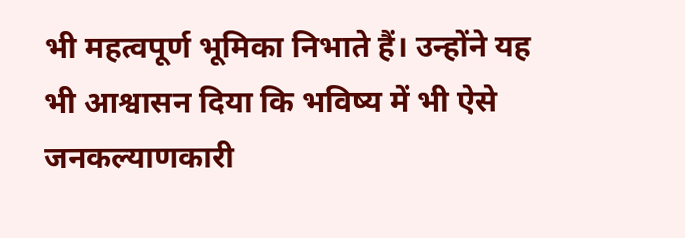भी महत्वपूर्ण भूमिका निभाते हैं। उन्होंने यह भी आश्वासन दिया कि भविष्य में भी ऐसे जनकल्याणकारी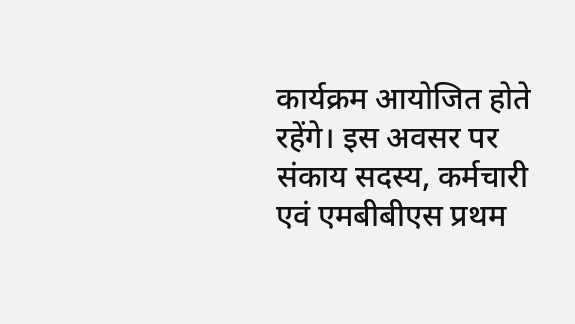कार्यक्रम आयोजित होते रहेंगे। इस अवसर पर संकाय सदस्य, कर्मचारी एवं एमबीबीएस प्रथम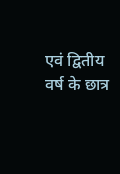एवं द्वितीय वर्ष के छात्र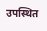उपस्थित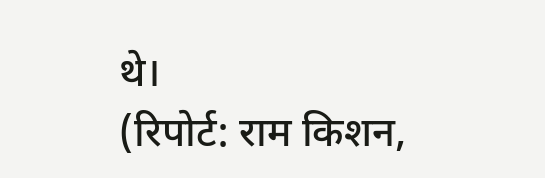थे।
(रिपोर्ट: राम किशन,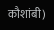कौशांबी)